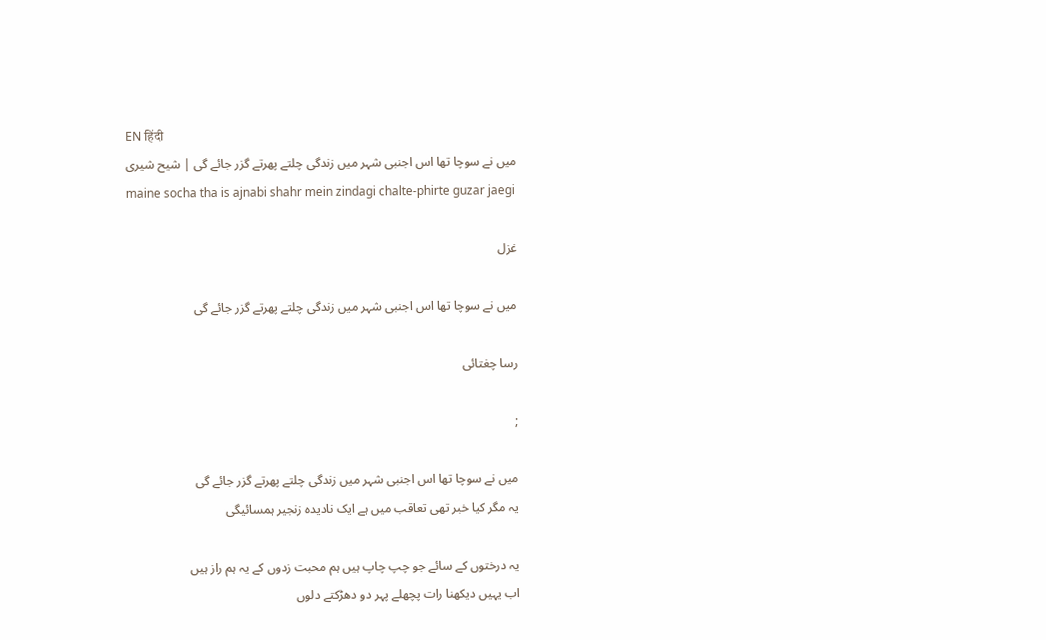EN हिंदी
میں نے سوچا تھا اس اجنبی شہر میں زندگی چلتے پھرتے گزر جائے گی | شیح شیری
maine socha tha is ajnabi shahr mein zindagi chalte-phirte guzar jaegi

غزل

میں نے سوچا تھا اس اجنبی شہر میں زندگی چلتے پھرتے گزر جائے گی

رسا چغتائی

;

میں نے سوچا تھا اس اجنبی شہر میں زندگی چلتے پھرتے گزر جائے گی
یہ مگر کیا خبر تھی تعاقب میں ہے ایک نادیدہ زنجیر ہمسائیگی

یہ درختوں کے سائے جو چپ چاپ ہیں ہم محبت زدوں کے یہ ہم راز ہیں
اب یہیں دیکھنا رات پچھلے پہر دو دھڑکتے دلوں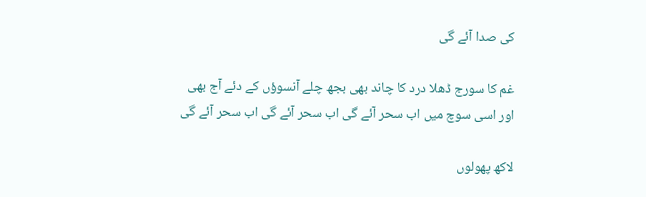کی صدا آئے گی

غم کا سورج ڈھلا درد کا چاند بھی بجھ چلے آنسوؤں کے دئے آج بھی
اور اسی سوچ میں اب سحر آئے گی اب سحر آئے گی اب سحر آئے گی

لاکھ پھولوں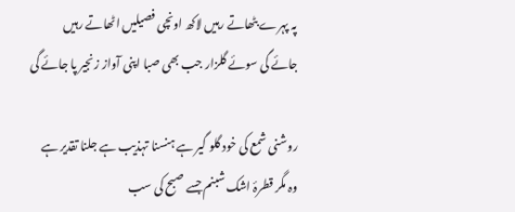پہ پہرے بٹھاتے رہیں لاکھ اونچی فصیلیں اٹھاتے رہیں
جائے گی سوئے گلزار جب بھی صبا اپنی آواز زنجیر پا جائے گی

روشنی شمع کی خود گلو گیر ہے ہنسنا تہذیب ہے جلنا تقدیر ہے
وہ مگر قطرۂ اشک شبنم جسے صبح کی سب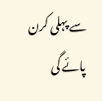سے پہلی کرن پائے گی